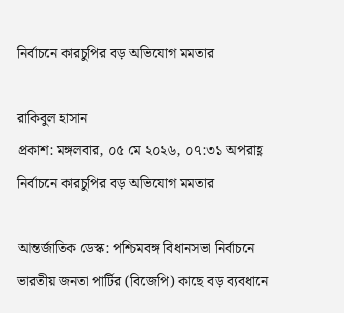নির্বাচনে কারচুপির বড় অভিযোগ মমতার

রাকিবুল হাসান
প্রকাশ: মঙ্গলবার, ০৫ মে ২০২৬, ০৭:৩১ অপরাহ্ণ
নির্বাচনে কারচুপির বড় অভিযোগ মমতার

আন্তর্জাতিক ডেস্ক: পশ্চিমবঙ্গ বিধানসভা নির্বাচনে ভারতীয় জনতা পার্টির (বিজেপি) কাছে বড় ব্যবধানে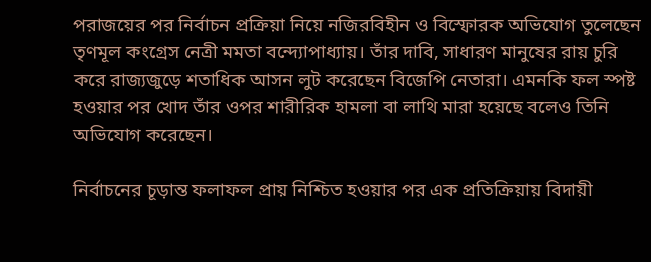পরাজয়ের পর নির্বাচন প্রক্রিয়া নিয়ে নজিরবিহীন ও বিস্ফোরক অভিযোগ তুলেছেন তৃণমূল কংগ্রেস নেত্রী মমতা বন্দ্যোপাধ্যায়। তাঁর দাবি, সাধারণ মানুষের রায় চুরি করে রাজ্যজুড়ে শতাধিক আসন লুট করেছেন বিজেপি নেতারা। এমনকি ফল স্পষ্ট হওয়ার পর খোদ তাঁর ওপর শারীরিক হামলা বা লাথি মারা হয়েছে বলেও তিনি অভিযোগ করেছেন।

নির্বাচনের চূড়ান্ত ফলাফল প্রায় নিশ্চিত হওয়ার পর এক প্রতিক্রিয়ায় বিদায়ী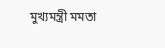মুখ্যমন্ত্রী মমতা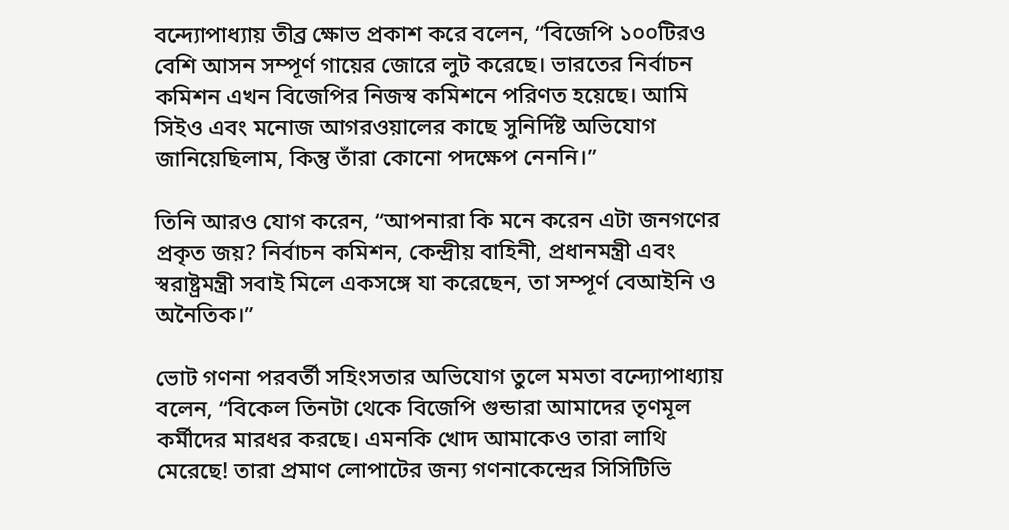বন্দ্যোপাধ্যায় তীব্র ক্ষোভ প্রকাশ করে বলেন, “বিজেপি ১০০টিরও বেশি আসন সম্পূর্ণ গায়ের জোরে লুট করেছে। ভারতের নির্বাচন কমিশন এখন বিজেপির নিজস্ব কমিশনে পরিণত হয়েছে। আমি সিইও এবং মনোজ আগরওয়ালের কাছে সুনির্দিষ্ট অভিযোগ জানিয়েছিলাম, কিন্তু তাঁরা কোনো পদক্ষেপ নেননি।”

তিনি আরও যোগ করেন, “আপনারা কি মনে করেন এটা জনগণের প্রকৃত জয়? নির্বাচন কমিশন, কেন্দ্রীয় বাহিনী, প্রধানমন্ত্রী এবং স্বরাষ্ট্রমন্ত্রী সবাই মিলে একসঙ্গে যা করেছেন, তা সম্পূর্ণ বেআইনি ও অনৈতিক।”

ভোট গণনা পরবর্তী সহিংসতার অভিযোগ তুলে মমতা বন্দ্যোপাধ্যায় বলেন, “বিকেল তিনটা থেকে বিজেপি গুন্ডারা আমাদের তৃণমূল কর্মীদের মারধর করছে। এমনকি খোদ আমাকেও তারা লাথি মেরেছে! তারা প্রমাণ লোপাটের জন্য গণনাকেন্দ্রের সিসিটিভি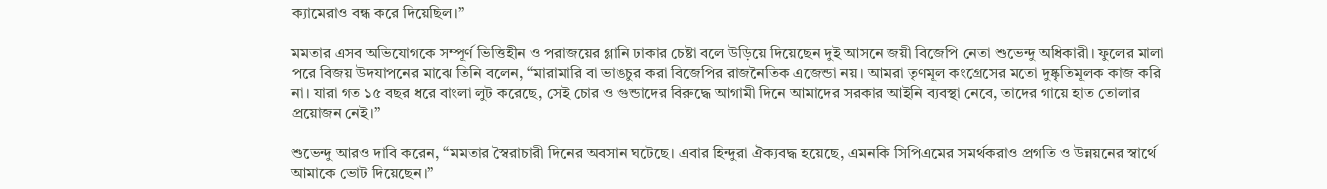ক্যামেরাও বন্ধ করে দিয়েছিল।”

মমতার এসব অভিযোগকে সম্পূর্ণ ভিত্তিহীন ও পরাজয়ের গ্লানি ঢাকার চেষ্টা বলে উড়িয়ে দিয়েছেন দুই আসনে জয়ী বিজেপি নেতা শুভেন্দু অধিকারী। ফুলের মালা পরে বিজয় উদযাপনের মাঝে তিনি বলেন, “মারামারি বা ভাঙচুর করা বিজেপির রাজনৈতিক এজেন্ডা নয়। আমরা তৃণমূল কংগ্রেসের মতো দুষ্কৃতিমূলক কাজ করি না। যারা গত ১৫ বছর ধরে বাংলা লুট করেছে, সেই চোর ও গুন্ডাদের বিরুদ্ধে আগামী দিনে আমাদের সরকার আইনি ব্যবস্থা নেবে, তাদের গায়ে হাত তোলার প্রয়োজন নেই।”

শুভেন্দু আরও দাবি করেন, “মমতার স্বৈরাচারী দিনের অবসান ঘটেছে। এবার হিন্দুরা ঐক্যবদ্ধ হয়েছে, এমনকি সিপিএমের সমর্থকরাও প্রগতি ও উন্নয়নের স্বার্থে আমাকে ভোট দিয়েছেন।”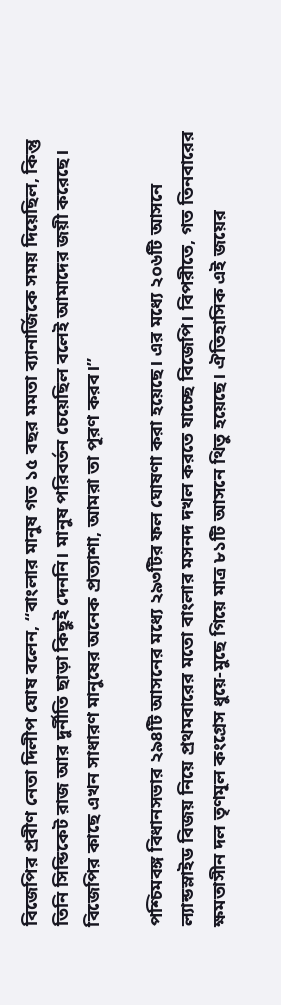বিজেপির প্রবীণ নেতা দিলীপ ঘোষ বলেন, “বাংলার মানুষ গত ১৫ বছর মমতা ব্যানার্জিকে সময় দিয়েছিল, কিন্তু তিনি সিন্ডিকেট রাজ আর দুর্নীতি ছাড়া কিছুই দেননি। মানুষ পরিবর্তন চেয়েছিল বলেই আমাদের জয়ী করেছে। বিজেপির কাছে এখন সাধারণ মানুষের অনেক প্রত্যাশা, আমরা তা পূরণ করব।”

পশ্চিমবঙ্গ বিধানসভার ২৯৪টি আসনের মধ্যে ২৯৩টির ফল ঘোষণা করা হয়েছে। এর মধ্যে ২০৬টি আসনে ল্যান্ডস্লাইড বিজয় নিয়ে প্রথমবারের মতো বাংলার মসনদ দখল করতে যাচ্ছে বিজেপি। বিপরীতে, গত তিনবারের ক্ষমতাসীন দল তৃণমূল কংগ্রেস ধুয়ে-মুছে গিয়ে মাত্র ৮১টি আসনে থিতু হয়েছে। ঐতিহাসিক এই জয়ের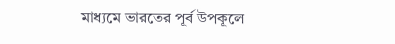মাধ্যমে ভারতের পূর্ব উপকূলে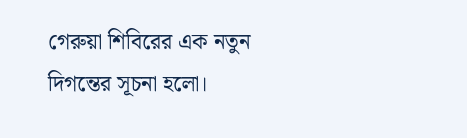গেরুয়া শিবিরের এক নতুন দিগন্তের সূচনা হলো।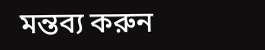মন্তব্য করুন